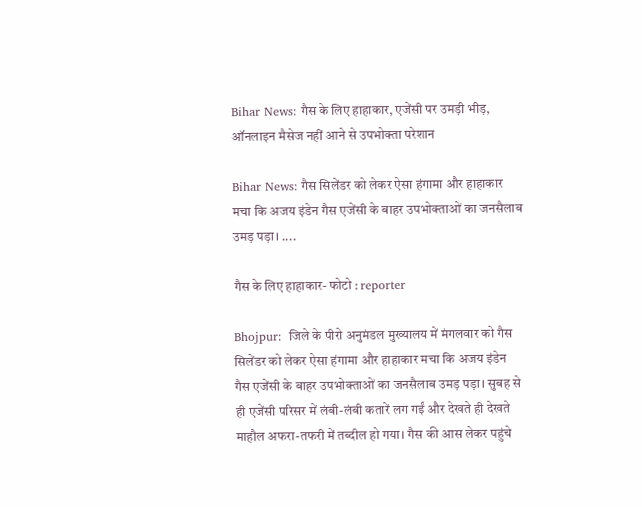Bihar News: गैस के लिए हाहाकार, एजेंसी पर उमड़ी भीड़, ऑनलाइन मैसेज नहीं आने से उपभोक्ता परेशान

Bihar News: गैस सिलेंडर को लेकर ऐसा हंगामा और हाहाकार मचा कि अजय इंडेन गैस एजेंसी के बाहर उपभोक्ताओं का जनसैलाब उमड़ पड़ा। ....

गैस के लिए हाहाकार- फोटो : reporter

Bhojpur:  जिले के पीरो अनुमंडल मुख्यालय में मंगलवार को गैस सिलेंडर को लेकर ऐसा हंगामा और हाहाकार मचा कि अजय इंडेन गैस एजेंसी के बाहर उपभोक्ताओं का जनसैलाब उमड़ पड़ा। सुबह से ही एजेंसी परिसर में लंबी-लंबी कतारें लग गईं और देखते ही देखते माहौल अफरा-तफरी में तब्दील हो गया। गैस की आस लेकर पहुंचे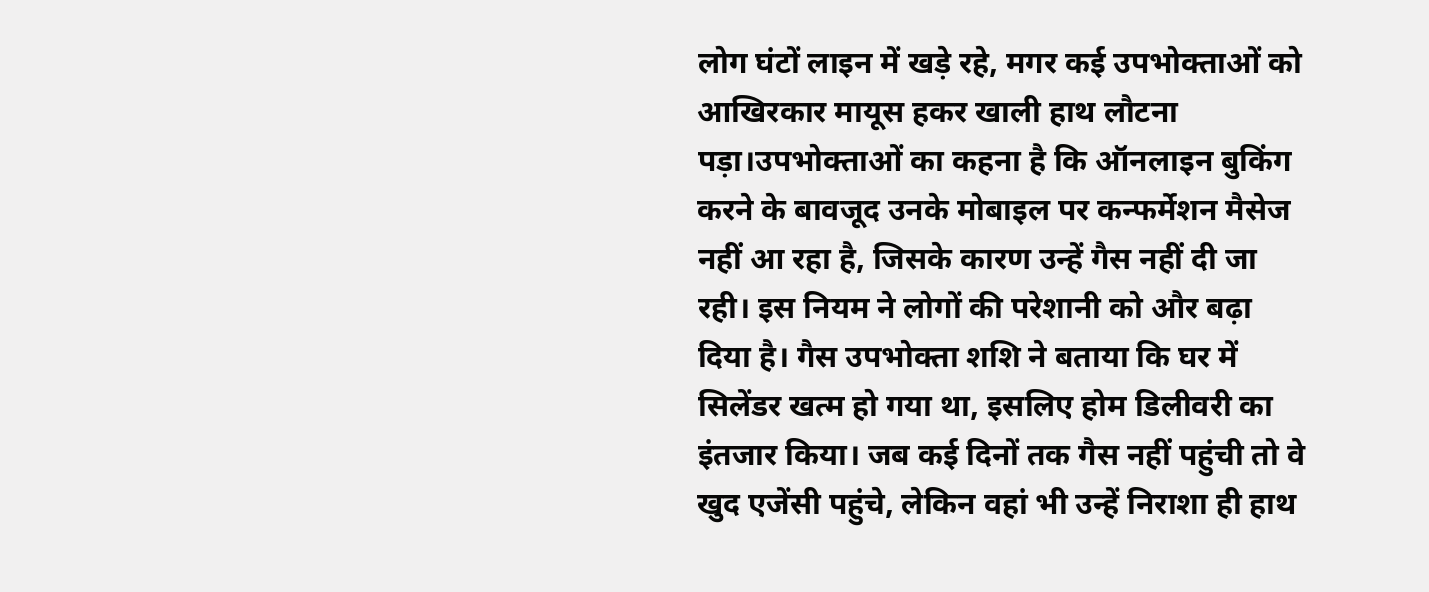लोग घंटों लाइन में खड़े रहे, मगर कई उपभोक्ताओं को आखिरकार मायूस हकर खाली हाथ लौटना पड़ा।उपभोक्ताओं का कहना है कि ऑनलाइन बुकिंग करने के बावजूद उनके मोबाइल पर कन्फर्मेशन मैसेज नहीं आ रहा है, जिसके कारण उन्हें गैस नहीं दी जा रही। इस नियम ने लोगों की परेशानी को और बढ़ा दिया है। गैस उपभोक्ता शशि ने बताया कि घर में सिलेंडर खत्म हो गया था, इसलिए होम डिलीवरी का इंतजार किया। जब कई दिनों तक गैस नहीं पहुंची तो वे खुद एजेंसी पहुंचे, लेकिन वहां भी उन्हें निराशा ही हाथ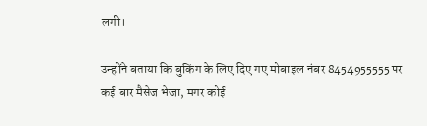लगी।

उन्होंने बताया कि बुकिंग के लिए दिए गए मोबाइल नंबर 8454955555 पर कई बार मैसेज भेजा, मगर कोई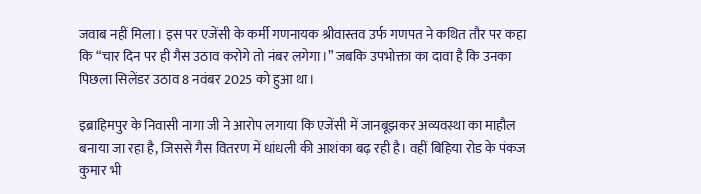जवाब नहीं मिला। इस पर एजेंसी के कर्मी गणनायक श्रीवास्तव उर्फ गणपत ने कथित तौर पर कहा कि “चार दिन पर ही गैस उठाव करोगे तो नंबर लगेगा।” जबकि उपभोक्ता का दावा है कि उनका पिछला सिलेंडर उठाव 8 नवंबर 2025 को हुआ था।

इब्राहिमपुर के निवासी नागा जी ने आरोप लगाया कि एजेंसी में जानबूझकर अव्यवस्था का माहौल बनाया जा रहा है, जिससे गैस वितरण में धांधली की आशंका बढ़ रही है। वहीं बिहिया रोड के पंकज कुमार भी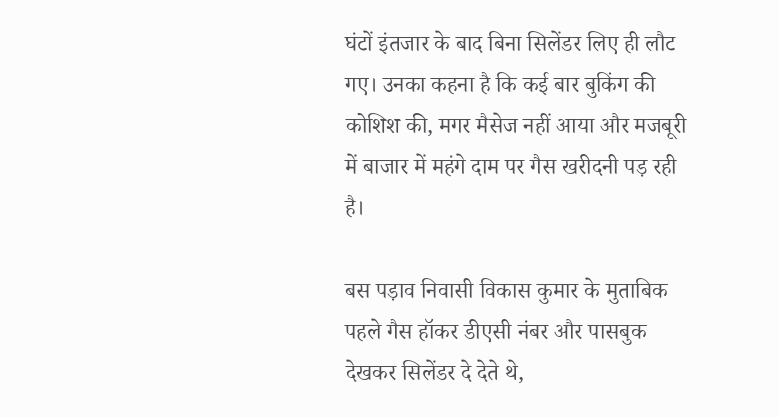घंटों इंतजार के बाद बिना सिलेंडर लिए ही लौट गए। उनका कहना है कि कई बार बुकिंग की कोशिश की, मगर मैसेज नहीं आया और मजबूरी में बाजार में महंगे दाम पर गैस खरीदनी पड़ रही है।

बस पड़ाव निवासी विकास कुमार के मुताबिक पहले गैस हॉकर डीएसी नंबर और पासबुक देखकर सिलेंडर दे देते थे,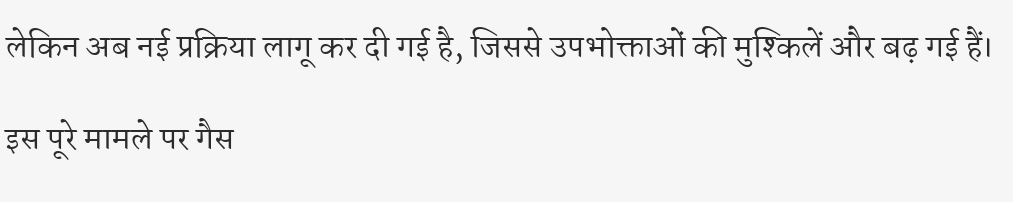लेकिन अब नई प्रक्रिया लागू कर दी गई है, जिससे उपभोक्ताओं की मुश्किलें और बढ़ गई हैं।

इस पूरे मामले पर गैस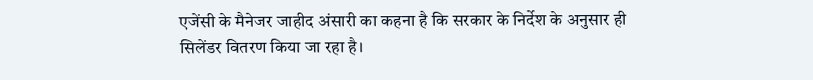एजेंसी के मैनेजर जाहीद अंसारी का कहना है कि सरकार के निर्देश के अनुसार ही सिलेंडर वितरण किया जा रहा है।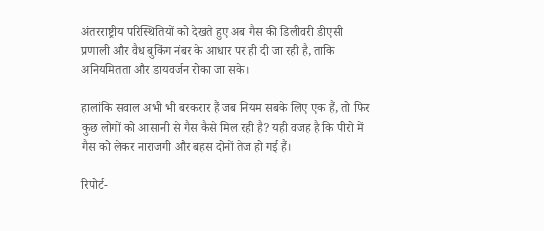अंतरराष्ट्रीय परिस्थितियों को देखते हुए अब गैस की डिलीवरी डीएसी प्रणाली और वैध बुकिंग नंबर के आधार पर ही दी जा रही है, ताकि अनियमितता और डायवर्जन रोका जा सके।

हालांकि सवाल अभी भी बरकरार हैं जब नियम सबके लिए एक हैं, तो फिर कुछ लोगों को आसानी से गैस कैसे मिल रही है? यही वजह है कि पीरो में गैस को लेकर नाराजगी और बहस दोनों तेज हो गई हैं।

रिपोर्ट-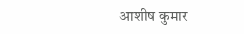आशीष कुमार